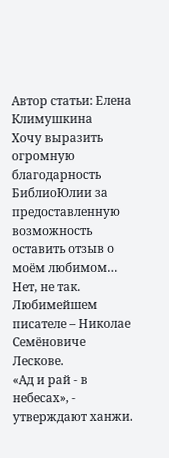Автор статьи: Елена Климушкина
Хочу выразить огромную благодарность БиблиоЮлии за предоставленную возможность оставить отзыв о моём любимом… Нет, не так. Любимейшем писателе – Николае Семёновиче Лескове.
«Ад и рай - в небесах», - утверждают ханжи.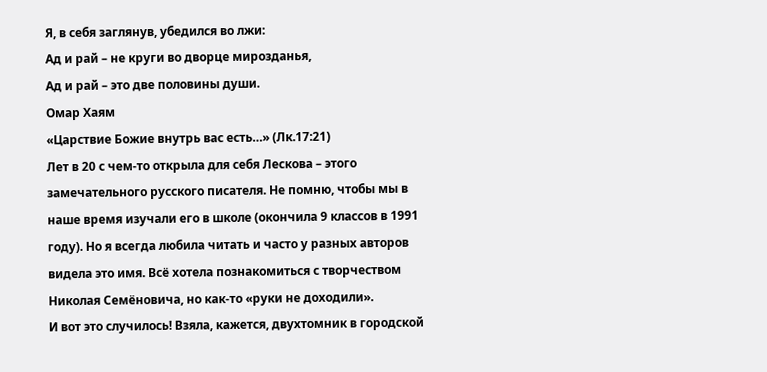Я, в себя заглянув, убедился во лжи:
Ад и рай – не круги во дворце мирозданья,
Ад и рай – это две половины души.
Омар Хаям
«Царствие Божие внутрь вас есть…» (Лк.17:21)
Лет в 20 с чем-то открыла для себя Лескова – этого замечательного русского писателя. Не помню, чтобы мы в наше время изучали его в школе (окончила 9 классов в 1991 году). Но я всегда любила читать и часто у разных авторов видела это имя. Всё хотела познакомиться с творчеством Николая Семёновича, но как-то «руки не доходили».
И вот это случилось! Взяла, кажется, двухтомник в городской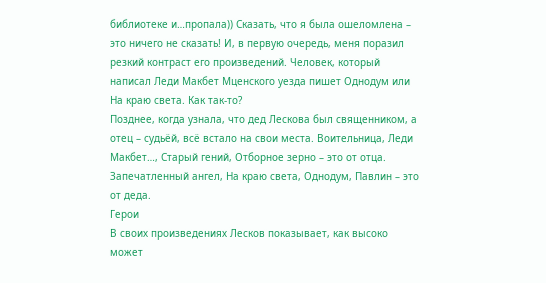библиотеке и…пропала)) Сказать, что я была ошеломлена – это ничего не сказать! И, в первую очередь, меня поразил резкий контраст его произведений. Человек, который написал Леди Макбет Мценского уезда пишет Однодум или На краю света. Как так-то?
Позднее, когда узнала, что дед Лескова был священником, а отец – судьёй, всё встало на свои места. Воительница, Леди Макбет…, Старый гений, Отборное зерно – это от отца. Запечатленный ангел, На краю света, Однодум, Павлин – это от деда.
Герои
В своих произведениях Лесков показывает, как высоко может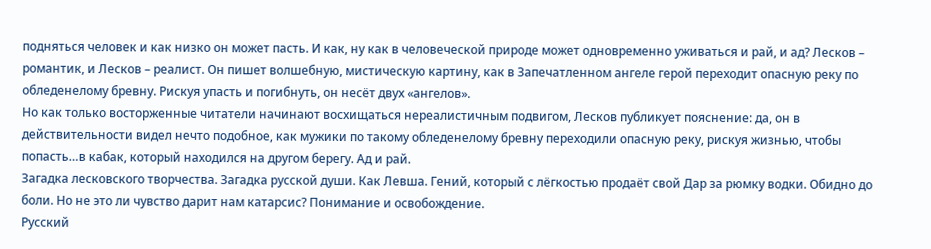подняться человек и как низко он может пасть. И как, ну как в человеческой природе может одновременно уживаться и рай, и ад? Лесков – романтик, и Лесков – реалист. Он пишет волшебную, мистическую картину, как в Запечатленном ангеле герой переходит опасную реку по обледенелому бревну. Рискуя упасть и погибнуть, он несёт двух «ангелов».
Но как только восторженные читатели начинают восхищаться нереалистичным подвигом, Лесков публикует пояснение: да, он в действительности видел нечто подобное, как мужики по такому обледенелому бревну переходили опасную реку, рискуя жизнью, чтобы попасть…в кабак, который находился на другом берегу. Ад и рай.
Загадка лесковского творчества. Загадка русской души. Как Левша. Гений, который с лёгкостью продаёт свой Дар за рюмку водки. Обидно до боли. Но не это ли чувство дарит нам катарсис? Понимание и освобождение.
Русский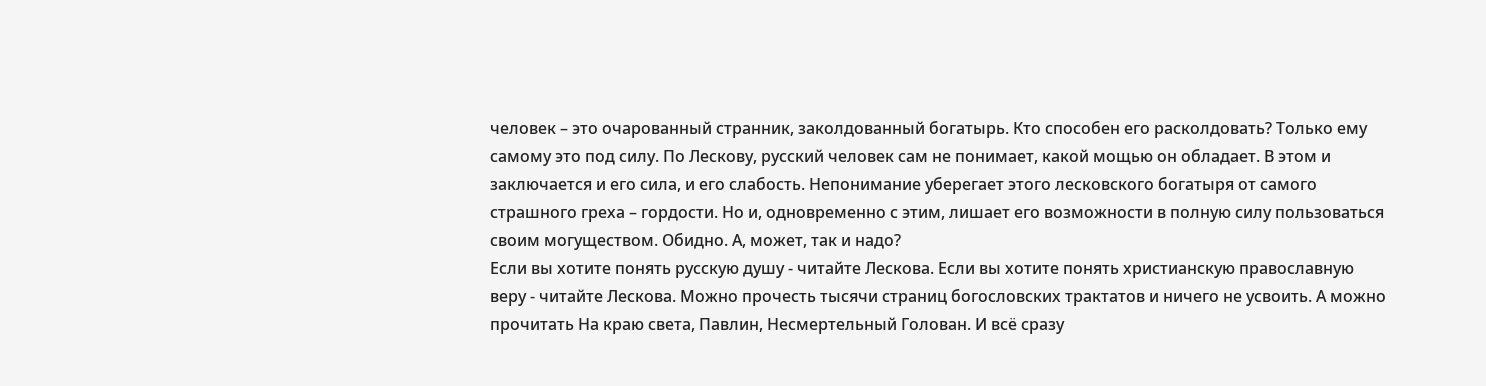человек – это очарованный странник, заколдованный богатырь. Кто способен его расколдовать? Только ему самому это под силу. По Лескову, русский человек сам не понимает, какой мощью он обладает. В этом и заключается и его сила, и его слабость. Непонимание уберегает этого лесковского богатыря от самого страшного греха – гордости. Но и, одновременно с этим, лишает его возможности в полную силу пользоваться своим могуществом. Обидно. А, может, так и надо?
Если вы хотите понять русскую душу - читайте Лескова. Если вы хотите понять христианскую православную веру - читайте Лескова. Можно прочесть тысячи страниц богословских трактатов и ничего не усвоить. А можно прочитать На краю света, Павлин, Несмертельный Голован. И всё сразу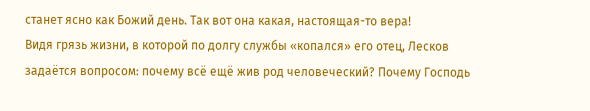станет ясно как Божий день. Так вот она какая, настоящая-то вера!
Видя грязь жизни, в которой по долгу службы «копался» его отец, Лесков задаётся вопросом: почему всё ещё жив род человеческий? Почему Господь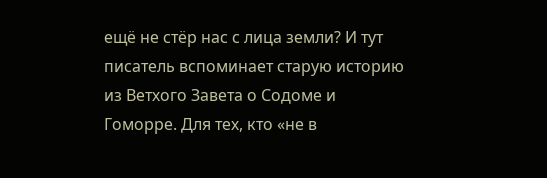ещё не стёр нас с лица земли? И тут писатель вспоминает старую историю из Ветхого Завета о Содоме и Гоморре. Для тех, кто «не в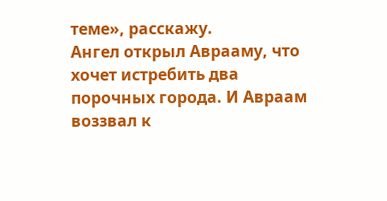теме», расскажу.
Ангел открыл Аврааму, что хочет истребить два порочных города. И Авраам воззвал к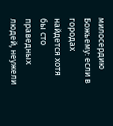милосердию Божьему: если в городах найдется хотя бы сто праведных людей, неужели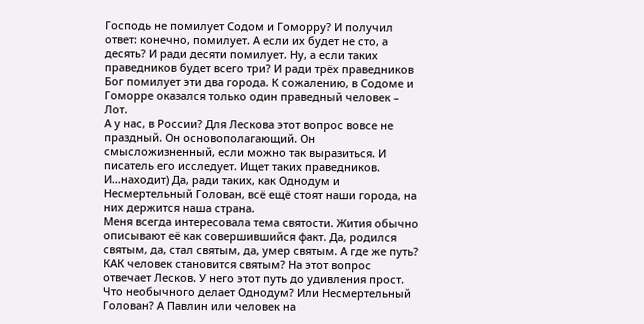Господь не помилует Содом и Гоморру? И получил ответ: конечно, помилует. А если их будет не сто, а десять? И ради десяти помилует. Ну, а если таких праведников будет всего три? И ради трёх праведников Бог помилует эти два города. К сожалению, в Содоме и Гоморре оказался только один праведный человек – Лот.
А у нас, в России? Для Лескова этот вопрос вовсе не праздный. Он основополагающий. Он смысложизненный, если можно так выразиться. И писатель его исследует. Ищет таких праведников. И…находит) Да, ради таких, как Однодум и Несмертельный Голован, всё ещё стоят наши города, на них держится наша страна.
Меня всегда интересовала тема святости. Жития обычно описывают её как совершившийся факт. Да, родился святым, да, стал святым, да, умер святым. А где же путь? КАК человек становится святым? На этот вопрос отвечает Лесков. У него этот путь до удивления прост. Что необычного делает Однодум? Или Несмертельный Голован? А Павлин или человек на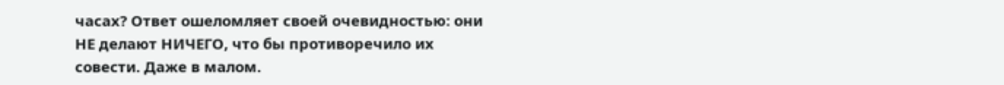часах? Ответ ошеломляет своей очевидностью: они НЕ делают НИЧЕГО, что бы противоречило их совести. Даже в малом.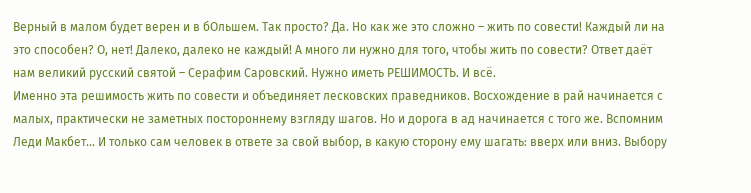Верный в малом будет верен и в бОльшем. Так просто? Да. Но как же это сложно – жить по совести! Каждый ли на это способен? О, нет! Далеко, далеко не каждый! А много ли нужно для того, чтобы жить по совести? Ответ даёт нам великий русский святой – Серафим Саровский. Нужно иметь РЕШИМОСТЬ. И всё.
Именно эта решимость жить по совести и объединяет лесковских праведников. Восхождение в рай начинается с малых, практически не заметных постороннему взгляду шагов. Но и дорога в ад начинается с того же. Вспомним Леди Макбет… И только сам человек в ответе за свой выбор, в какую сторону ему шагать: вверх или вниз. Выбору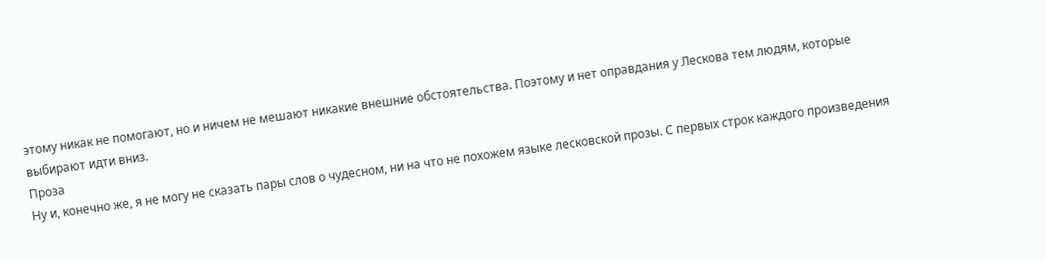этому никак не помогают, но и ничем не мешают никакие внешние обстоятельства. Поэтому и нет оправдания у Лескова тем людям, которые выбирают идти вниз.
Проза
Ну и, конечно же, я не могу не сказать пары слов о чудесном, ни на что не похожем языке лесковской прозы. С первых строк каждого произведения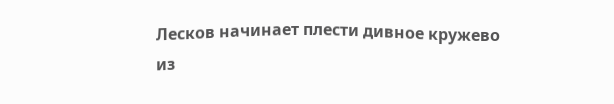Лесков начинает плести дивное кружево из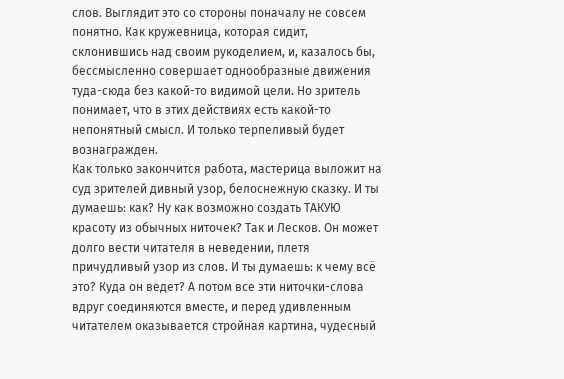слов. Выглядит это со стороны поначалу не совсем понятно. Как кружевница, которая сидит, склонившись над своим рукоделием, и, казалось бы, бессмысленно совершает однообразные движения туда-сюда без какой-то видимой цели. Но зритель понимает, что в этих действиях есть какой-то непонятный смысл. И только терпеливый будет вознагражден.
Как только закончится работа, мастерица выложит на суд зрителей дивный узор, белоснежную сказку. И ты думаешь: как? Ну как возможно создать ТАКУЮ красоту из обычных ниточек? Так и Лесков. Он может долго вести читателя в неведении, плетя причудливый узор из слов. И ты думаешь: к чему всё это? Куда он ведет? А потом все эти ниточки-слова вдруг соединяются вместе, и перед удивленным читателем оказывается стройная картина, чудесный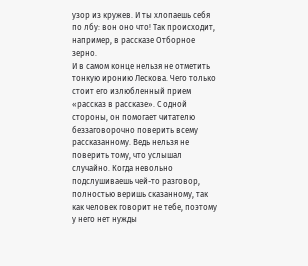узор из кружев. И ты хлопаешь себя по лбу: вон оно что! Так происходит, например, в рассказе Отборное зерно.
И в самом конце нельзя не отметить тонкую иронию Лескова. Чего только стоит его излюбленный прием «рассказ в рассказе». С одной стороны, он помогает читателю беззаговорочно поверить всему рассказанному. Ведь нельзя не поверить тому, что услышал случайно. Когда невольно подслушиваешь чей-то разговор, полностью веришь сказанному, так как человек говорит не тебе, поэтому у него нет нужды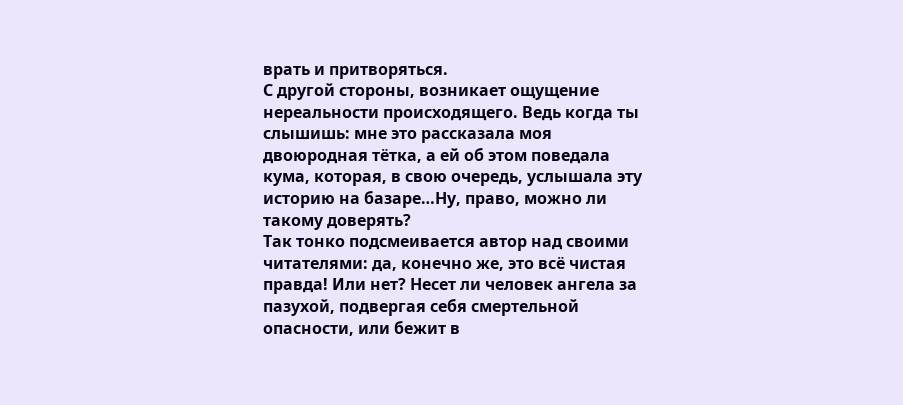врать и притворяться.
С другой стороны, возникает ощущение нереальности происходящего. Ведь когда ты слышишь: мне это рассказала моя двоюродная тётка, а ей об этом поведала кума, которая, в свою очередь, услышала эту историю на базаре…Ну, право, можно ли такому доверять?
Так тонко подсмеивается автор над своими читателями: да, конечно же, это всё чистая правда! Или нет? Несет ли человек ангела за пазухой, подвергая себя смертельной опасности, или бежит в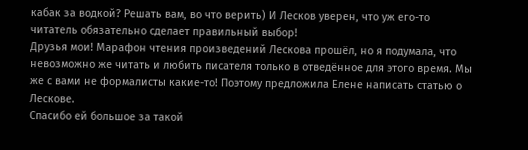кабак за водкой? Решать вам, во что верить) И Лесков уверен, что уж его-то читатель обязательно сделает правильный выбор!
Друзья мои! Марафон чтения произведений Лескова прошёл, но я подумала, что невозможно же читать и любить писателя только в отведённое для этого время. Мы же с вами не формалисты какие-то! Поэтому предложила Елене написать статью о Лескове.
Спасибо ей большое за такой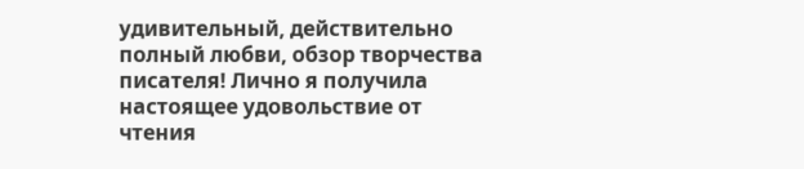удивительный, действительно полный любви, обзор творчества писателя! Лично я получила настоящее удовольствие от чтения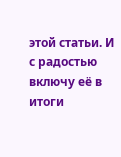этой статьи. И с радостью включу её в итоги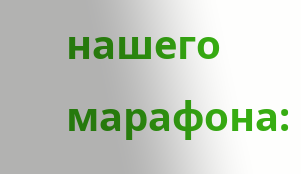нашего марафона: